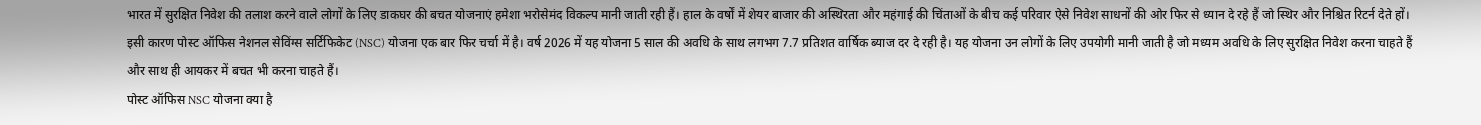भारत में सुरक्षित निवेश की तलाश करने वाले लोगों के लिए डाकघर की बचत योजनाएं हमेशा भरोसेमंद विकल्प मानी जाती रही हैं। हाल के वर्षों में शेयर बाजार की अस्थिरता और महंगाई की चिंताओं के बीच कई परिवार ऐसे निवेश साधनों की ओर फिर से ध्यान दे रहे हैं जो स्थिर और निश्चित रिटर्न देते हों। इसी कारण पोस्ट ऑफिस नेशनल सेविंग्स सर्टिफिकेट (NSC) योजना एक बार फिर चर्चा में है। वर्ष 2026 में यह योजना 5 साल की अवधि के साथ लगभग 7.7 प्रतिशत वार्षिक ब्याज दर दे रही है। यह योजना उन लोगों के लिए उपयोगी मानी जाती है जो मध्यम अवधि के लिए सुरक्षित निवेश करना चाहते हैं और साथ ही आयकर में बचत भी करना चाहते हैं।
पोस्ट ऑफिस NSC योजना क्या है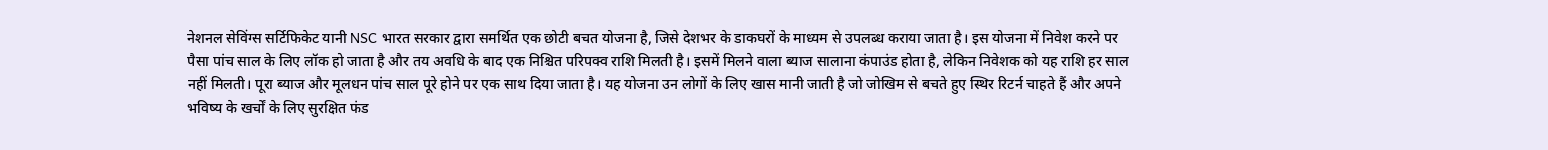नेशनल सेविंग्स सर्टिफिकेट यानी NSC भारत सरकार द्वारा समर्थित एक छोटी बचत योजना है, जिसे देशभर के डाकघरों के माध्यम से उपलब्ध कराया जाता है। इस योजना में निवेश करने पर पैसा पांच साल के लिए लॉक हो जाता है और तय अवधि के बाद एक निश्चित परिपक्व राशि मिलती है। इसमें मिलने वाला ब्याज सालाना कंपाउंड होता है, लेकिन निवेशक को यह राशि हर साल नहीं मिलती। पूरा ब्याज और मूलधन पांच साल पूरे होने पर एक साथ दिया जाता है। यह योजना उन लोगों के लिए खास मानी जाती है जो जोखिम से बचते हुए स्थिर रिटर्न चाहते हैं और अपने भविष्य के खर्चों के लिए सुरक्षित फंड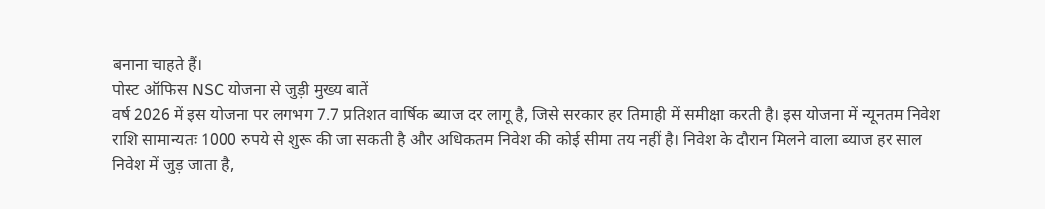बनाना चाहते हैं।
पोस्ट ऑफिस NSC योजना से जुड़ी मुख्य बातें
वर्ष 2026 में इस योजना पर लगभग 7.7 प्रतिशत वार्षिक ब्याज दर लागू है, जिसे सरकार हर तिमाही में समीक्षा करती है। इस योजना में न्यूनतम निवेश राशि सामान्यतः 1000 रुपये से शुरू की जा सकती है और अधिकतम निवेश की कोई सीमा तय नहीं है। निवेश के दौरान मिलने वाला ब्याज हर साल निवेश में जुड़ जाता है,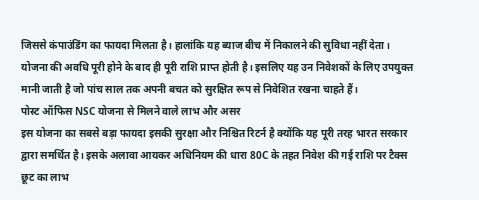जिससे कंपाउंडिंग का फायदा मिलता है। हालांकि यह ब्याज बीच में निकालने की सुविधा नहीं देता। योजना की अवधि पूरी होने के बाद ही पूरी राशि प्राप्त होती है। इसलिए यह उन निवेशकों के लिए उपयुक्त मानी जाती है जो पांच साल तक अपनी बचत को सुरक्षित रूप से निवेशित रखना चाहते हैं।
पोस्ट ऑफिस NSC योजना से मिलने वाले लाभ और असर
इस योजना का सबसे बड़ा फायदा इसकी सुरक्षा और निश्चित रिटर्न है क्योंकि यह पूरी तरह भारत सरकार द्वारा समर्थित है। इसके अलावा आयकर अधिनियम की धारा 80C के तहत निवेश की गई राशि पर टैक्स छूट का लाभ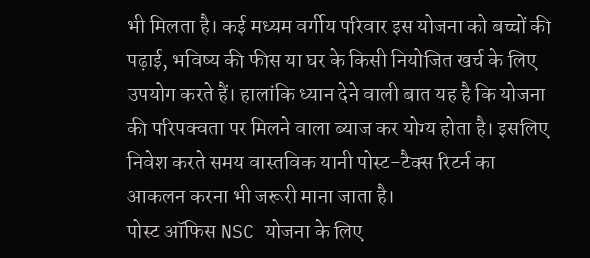भी मिलता है। कई मध्यम वर्गीय परिवार इस योजना को बच्चों की पढ़ाई, भविष्य की फीस या घर के किसी नियोजित खर्च के लिए उपयोग करते हैं। हालांकि ध्यान देने वाली बात यह है कि योजना की परिपक्वता पर मिलने वाला ब्याज कर योग्य होता है। इसलिए निवेश करते समय वास्तविक यानी पोस्ट-टैक्स रिटर्न का आकलन करना भी जरूरी माना जाता है।
पोस्ट ऑफिस NSC योजना के लिए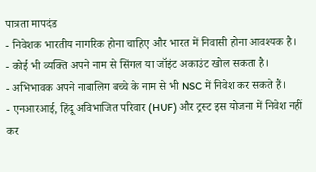पात्रता मापदंड
- निवेशक भारतीय नागरिक होना चाहिए और भारत में निवासी होना आवश्यक है।
- कोई भी व्यक्ति अपने नाम से सिंगल या जॉइंट अकाउंट खोल सकता है।
- अभिभावक अपने नाबालिग बच्चे के नाम से भी NSC में निवेश कर सकते हैं।
- एनआरआई, हिंदू अविभाजित परिवार (HUF) और ट्रस्ट इस योजना में निवेश नहीं कर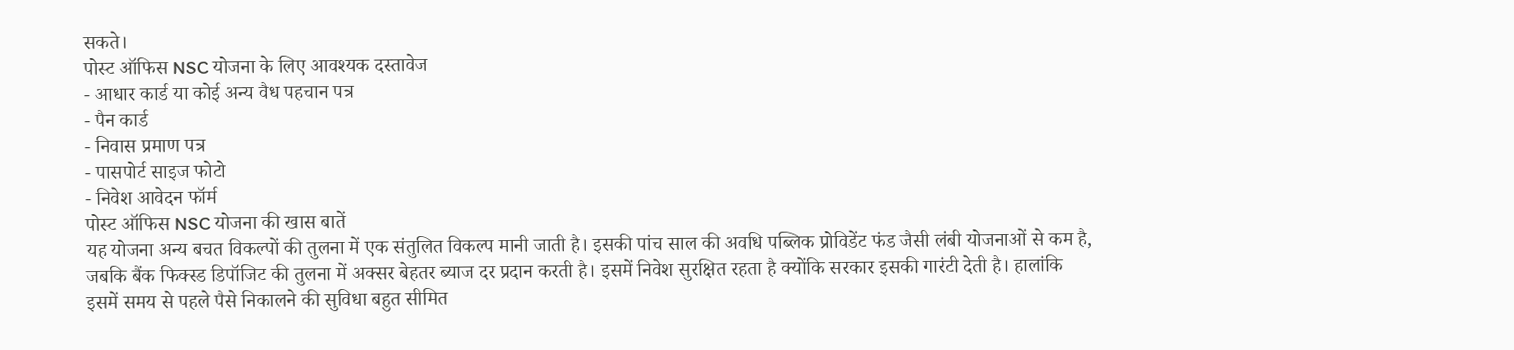सकते।
पोस्ट ऑफिस NSC योजना के लिए आवश्यक दस्तावेज
- आधार कार्ड या कोई अन्य वैध पहचान पत्र
- पैन कार्ड
- निवास प्रमाण पत्र
- पासपोर्ट साइज फोटो
- निवेश आवेदन फॉर्म
पोस्ट ऑफिस NSC योजना की खास बातें
यह योजना अन्य बचत विकल्पों की तुलना में एक संतुलित विकल्प मानी जाती है। इसकी पांच साल की अवधि पब्लिक प्रोविडेंट फंड जैसी लंबी योजनाओं से कम है, जबकि बैंक फिक्स्ड डिपॉजिट की तुलना में अक्सर बेहतर ब्याज दर प्रदान करती है। इसमें निवेश सुरक्षित रहता है क्योंकि सरकार इसकी गारंटी देती है। हालांकि इसमें समय से पहले पैसे निकालने की सुविधा बहुत सीमित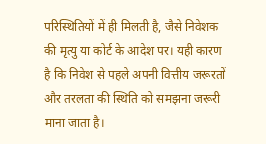परिस्थितियों में ही मिलती है, जैसे निवेशक की मृत्यु या कोर्ट के आदेश पर। यही कारण है कि निवेश से पहले अपनी वित्तीय जरूरतों और तरलता की स्थिति को समझना जरूरी माना जाता है।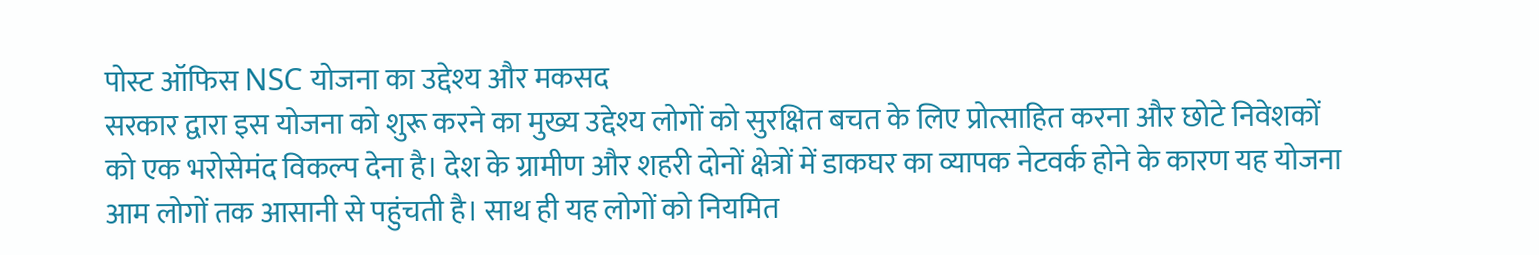पोस्ट ऑफिस NSC योजना का उद्देश्य और मकसद
सरकार द्वारा इस योजना को शुरू करने का मुख्य उद्देश्य लोगों को सुरक्षित बचत के लिए प्रोत्साहित करना और छोटे निवेशकों को एक भरोसेमंद विकल्प देना है। देश के ग्रामीण और शहरी दोनों क्षेत्रों में डाकघर का व्यापक नेटवर्क होने के कारण यह योजना आम लोगों तक आसानी से पहुंचती है। साथ ही यह लोगों को नियमित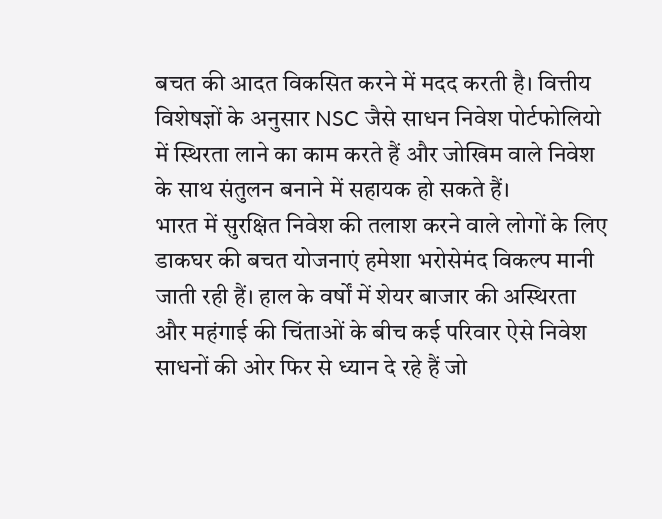बचत की आदत विकसित करने में मदद करती है। वित्तीय विशेषज्ञों के अनुसार NSC जैसे साधन निवेश पोर्टफोलियो में स्थिरता लाने का काम करते हैं और जोखिम वाले निवेश के साथ संतुलन बनाने में सहायक हो सकते हैं।
भारत में सुरक्षित निवेश की तलाश करने वाले लोगों के लिए डाकघर की बचत योजनाएं हमेशा भरोसेमंद विकल्प मानी जाती रही हैं। हाल के वर्षों में शेयर बाजार की अस्थिरता और महंगाई की चिंताओं के बीच कई परिवार ऐसे निवेश साधनों की ओर फिर से ध्यान दे रहे हैं जो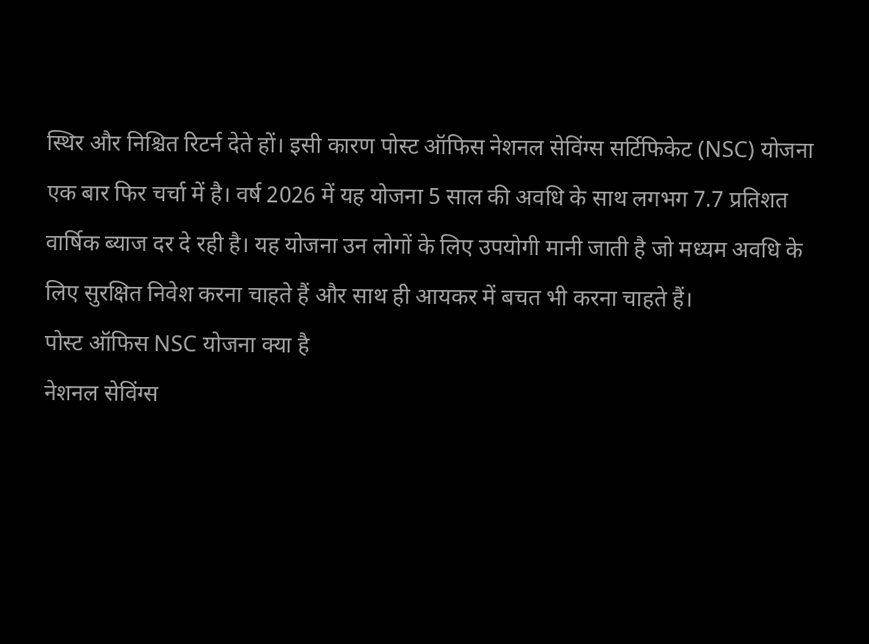स्थिर और निश्चित रिटर्न देते हों। इसी कारण पोस्ट ऑफिस नेशनल सेविंग्स सर्टिफिकेट (NSC) योजना एक बार फिर चर्चा में है। वर्ष 2026 में यह योजना 5 साल की अवधि के साथ लगभग 7.7 प्रतिशत वार्षिक ब्याज दर दे रही है। यह योजना उन लोगों के लिए उपयोगी मानी जाती है जो मध्यम अवधि के लिए सुरक्षित निवेश करना चाहते हैं और साथ ही आयकर में बचत भी करना चाहते हैं।
पोस्ट ऑफिस NSC योजना क्या है
नेशनल सेविंग्स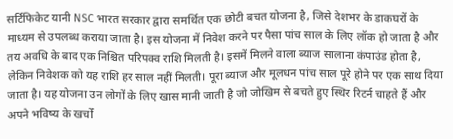सर्टिफिकेट यानी NSC भारत सरकार द्वारा समर्थित एक छोटी बचत योजना है, जिसे देशभर के डाकघरों के माध्यम से उपलब्ध कराया जाता है। इस योजना में निवेश करने पर पैसा पांच साल के लिए लॉक हो जाता है और तय अवधि के बाद एक निश्चित परिपक्व राशि मिलती है। इसमें मिलने वाला ब्याज सालाना कंपाउंड होता है, लेकिन निवेशक को यह राशि हर साल नहीं मिलती। पूरा ब्याज और मूलधन पांच साल पूरे होने पर एक साथ दिया जाता है। यह योजना उन लोगों के लिए खास मानी जाती है जो जोखिम से बचते हुए स्थिर रिटर्न चाहते हैं और अपने भविष्य के खर्चों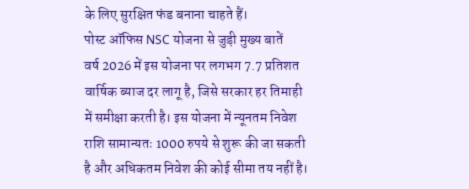के लिए सुरक्षित फंड बनाना चाहते हैं।
पोस्ट ऑफिस NSC योजना से जुड़ी मुख्य बातें
वर्ष 2026 में इस योजना पर लगभग 7.7 प्रतिशत वार्षिक ब्याज दर लागू है, जिसे सरकार हर तिमाही में समीक्षा करती है। इस योजना में न्यूनतम निवेश राशि सामान्यतः 1000 रुपये से शुरू की जा सकती है और अधिकतम निवेश की कोई सीमा तय नहीं है।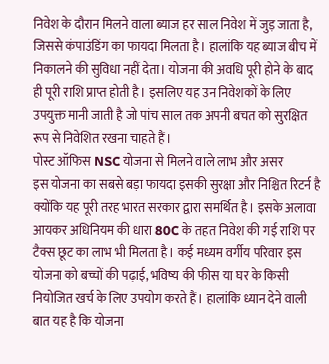निवेश के दौरान मिलने वाला ब्याज हर साल निवेश में जुड़ जाता है, जिससे कंपाउंडिंग का फायदा मिलता है। हालांकि यह ब्याज बीच में निकालने की सुविधा नहीं देता। योजना की अवधि पूरी होने के बाद ही पूरी राशि प्राप्त होती है। इसलिए यह उन निवेशकों के लिए उपयुक्त मानी जाती है जो पांच साल तक अपनी बचत को सुरक्षित रूप से निवेशित रखना चाहते हैं।
पोस्ट ऑफिस NSC योजना से मिलने वाले लाभ और असर
इस योजना का सबसे बड़ा फायदा इसकी सुरक्षा और निश्चित रिटर्न है क्योंकि यह पूरी तरह भारत सरकार द्वारा समर्थित है। इसके अलावा आयकर अधिनियम की धारा 80C के तहत निवेश की गई राशि पर टैक्स छूट का लाभ भी मिलता है। कई मध्यम वर्गीय परिवार इस योजना को बच्चों की पढ़ाई, भविष्य की फीस या घर के किसी नियोजित खर्च के लिए उपयोग करते हैं। हालांकि ध्यान देने वाली बात यह है कि योजना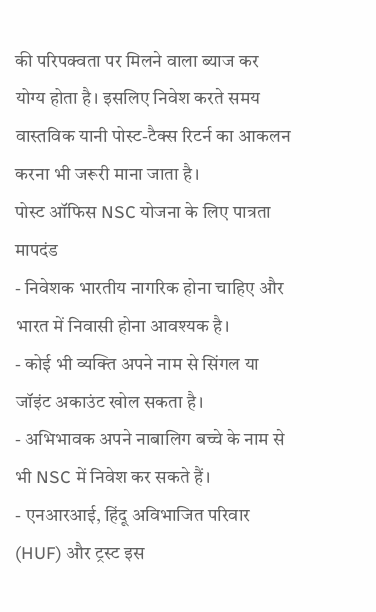की परिपक्वता पर मिलने वाला ब्याज कर योग्य होता है। इसलिए निवेश करते समय वास्तविक यानी पोस्ट-टैक्स रिटर्न का आकलन करना भी जरूरी माना जाता है।
पोस्ट ऑफिस NSC योजना के लिए पात्रता मापदंड
- निवेशक भारतीय नागरिक होना चाहिए और भारत में निवासी होना आवश्यक है।
- कोई भी व्यक्ति अपने नाम से सिंगल या जॉइंट अकाउंट खोल सकता है।
- अभिभावक अपने नाबालिग बच्चे के नाम से भी NSC में निवेश कर सकते हैं।
- एनआरआई, हिंदू अविभाजित परिवार (HUF) और ट्रस्ट इस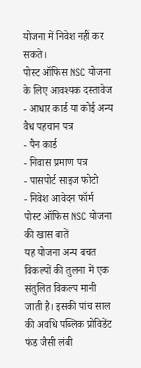योजना में निवेश नहीं कर सकते।
पोस्ट ऑफिस NSC योजना के लिए आवश्यक दस्तावेज
- आधार कार्ड या कोई अन्य वैध पहचान पत्र
- पैन कार्ड
- निवास प्रमाण पत्र
- पासपोर्ट साइज फोटो
- निवेश आवेदन फॉर्म
पोस्ट ऑफिस NSC योजना की खास बातें
यह योजना अन्य बचत विकल्पों की तुलना में एक संतुलित विकल्प मानी जाती है। इसकी पांच साल की अवधि पब्लिक प्रोविडेंट फंड जैसी लंबी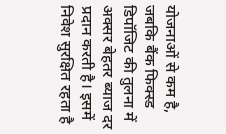योजनाओं से कम है, जबकि बैंक फिक्स्ड डिपॉजिट की तुलना में अक्सर बेहतर ब्याज दर प्रदान करती है। इसमें निवेश सुरक्षित रहता है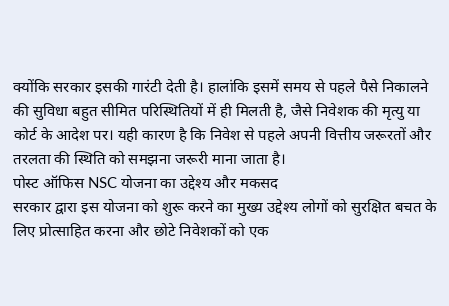क्योंकि सरकार इसकी गारंटी देती है। हालांकि इसमें समय से पहले पैसे निकालने की सुविधा बहुत सीमित परिस्थितियों में ही मिलती है, जैसे निवेशक की मृत्यु या कोर्ट के आदेश पर। यही कारण है कि निवेश से पहले अपनी वित्तीय जरूरतों और तरलता की स्थिति को समझना जरूरी माना जाता है।
पोस्ट ऑफिस NSC योजना का उद्देश्य और मकसद
सरकार द्वारा इस योजना को शुरू करने का मुख्य उद्देश्य लोगों को सुरक्षित बचत के लिए प्रोत्साहित करना और छोटे निवेशकों को एक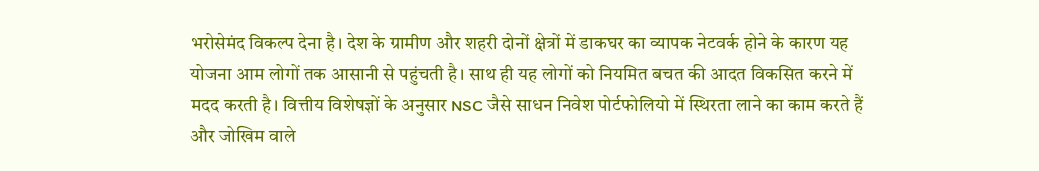भरोसेमंद विकल्प देना है। देश के ग्रामीण और शहरी दोनों क्षेत्रों में डाकघर का व्यापक नेटवर्क होने के कारण यह योजना आम लोगों तक आसानी से पहुंचती है। साथ ही यह लोगों को नियमित बचत की आदत विकसित करने में मदद करती है। वित्तीय विशेषज्ञों के अनुसार NSC जैसे साधन निवेश पोर्टफोलियो में स्थिरता लाने का काम करते हैं और जोखिम वाले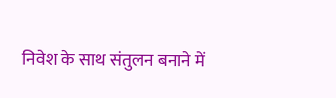निवेश के साथ संतुलन बनाने में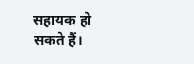सहायक हो सकते हैं।